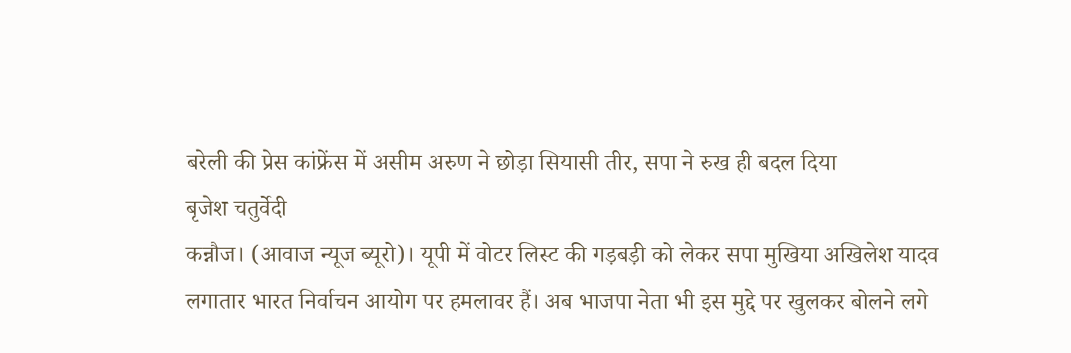बरेली की प्रेस कांफ्रेंस में असीम अरुण ने छोड़ा सियासी तीर, सपा ने रुख ही बदल दिया
बृजेश चतुर्वेदी
कन्नौज। (आवाज न्यूज ब्यूरो)। यूपी में वोटर लिस्ट की गड़बड़ी को लेकर सपा मुखिया अखिलेश यादव लगातार भारत निर्वाचन आयोग पर हमलावर हैं। अब भाजपा नेता भी इस मुद्दे पर खुलकर बोलने लगे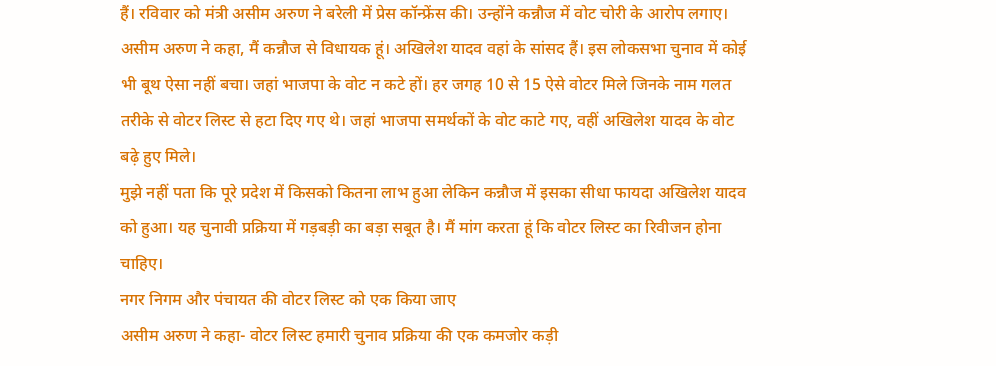हैं। रविवार को मंत्री असीम अरुण ने बरेली में प्रेस कॉन्फ्रेंस की। उन्होंने कन्नौज में वोट चोरी के आरोप लगाए।
असीम अरुण ने कहा, मैं कन्नौज से विधायक हूं। अखिलेश यादव वहां के सांसद हैं। इस लोकसभा चुनाव में कोई भी बूथ ऐसा नहीं बचा। जहां भाजपा के वोट न कटे हों। हर जगह 10 से 15 ऐसे वोटर मिले जिनके नाम गलत तरीके से वोटर लिस्ट से हटा दिए गए थे। जहां भाजपा समर्थकों के वोट काटे गए, वहीं अखिलेश यादव के वोट बढ़े हुए मिले।
मुझे नहीं पता कि पूरे प्रदेश में किसको कितना लाभ हुआ लेकिन कन्नौज में इसका सीधा फायदा अखिलेश यादव को हुआ। यह चुनावी प्रक्रिया में गड़बड़ी का बड़ा सबूत है। मैं मांग करता हूं कि वोटर लिस्ट का रिवीजन होना चाहिए।
नगर निगम और पंचायत की वोटर लिस्ट को एक किया जाए
असीम अरुण ने कहा- वोटर लिस्ट हमारी चुनाव प्रक्रिया की एक कमजोर कड़ी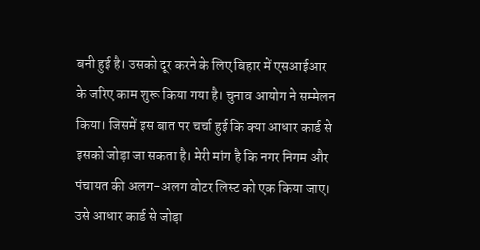बनी हुई है। उसको दूर करने के लिए बिहार में एसआईआर के जरिए काम शुरू किया गया है। चुनाव आयोग ने सम्मेलन किया। जिसमें इस बात पर चर्चा हुई कि क्या आधार कार्ड से इसको जोड़ा जा सकता है। मेरी मांग है कि नगर निगम और पंचायत की अलग-अलग वोटर लिस्ट को एक किया जाए। उसे आधार कार्ड से जोड़ा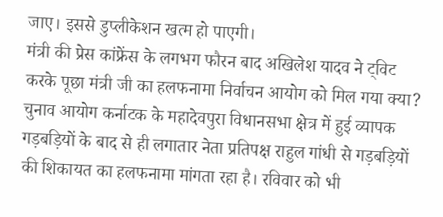जाए। इससे डुप्लीकेशन खत्म हो पाएगी।
मंत्री की प्रेस कांफ्रेंस के लगभग फौरन बाद अखिलेश यादव ने ट्विट करके पूछा मंत्री जी का हलफनामा निर्वाचन आयोग को मिल गया क्या? चुनाव आयोग कर्नाटक के महादेवपुरा विधानसभा क्षेत्र में हुई व्यापक गड़बड़ियों के बाद से ही लगातार नेता प्रतिपक्ष राहुल गांधी से गड़बड़ियों की शिकायत का हलफनामा मांगता रहा है। रविवार को भी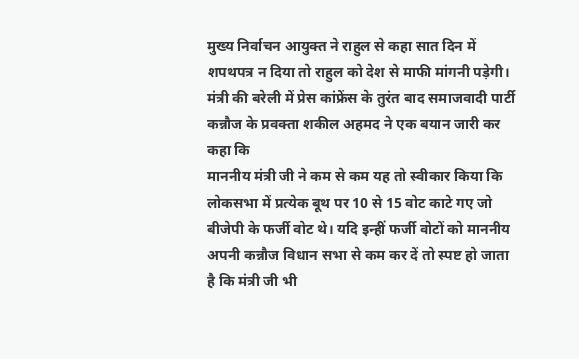मुख्य निर्वाचन आयुक्त ने राहुल से कहा सात दिन में शपथपत्र न दिया तो राहुल को देश से माफी मांगनी पड़ेगी।
मंत्री की बरेली में प्रेस कांफ्रेंस के तुरंत बाद समाजवादी पार्टी कन्नौज के प्रवक्ता शकील अहमद ने एक बयान जारी कर कहा कि
माननीय मंत्री जी ने कम से कम यह तो स्वीकार किया कि लोकसभा में प्रत्येक बूथ पर 10 से 15 वोट काटे गए जो बीजेपी के फर्जी वोट थे। यदि इन्हीं फर्जी वोटों को माननीय अपनी कन्नौज विधान सभा से कम कर दें तो स्पष्ट हो जाता है कि मंत्री जी भी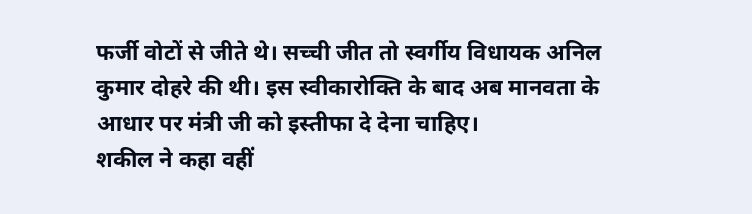फर्जी वोटों से जीते थे। सच्ची जीत तो स्वर्गीय विधायक अनिल कुमार दोहरे की थी। इस स्वीकारोक्ति के बाद अब मानवता के आधार पर मंत्री जी को इस्तीफा दे देना चाहिए।
शकील ने कहा वहीं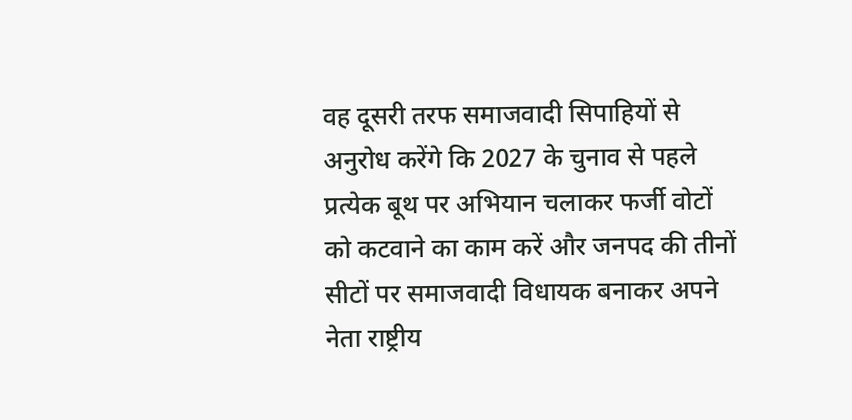वह दूसरी तरफ समाजवादी सिपाहियों से अनुरोध करेंगे कि 2027 के चुनाव से पहले प्रत्येक बूथ पर अभियान चलाकर फर्जी वोटों को कटवाने का काम करें और जनपद की तीनों सीटों पर समाजवादी विधायक बनाकर अपने नेता राष्ट्रीय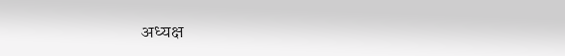अध्यक्ष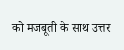को मजबूती के साथ उत्तर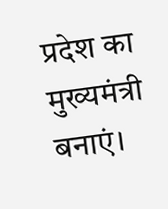प्रदेश का मुख्यमंत्री बनाएं।